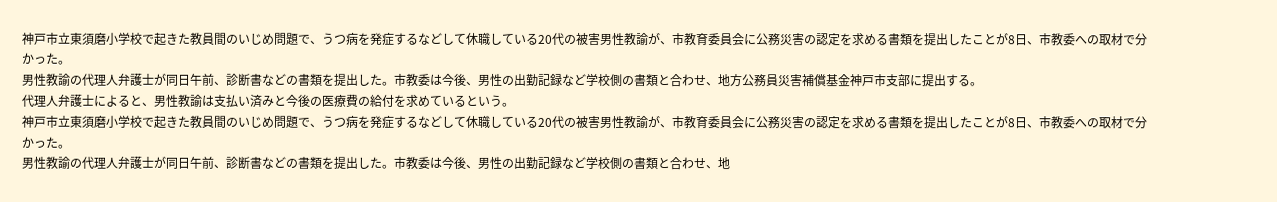神戸市立東須磨小学校で起きた教員間のいじめ問題で、うつ病を発症するなどして休職している20代の被害男性教諭が、市教育委員会に公務災害の認定を求める書類を提出したことが8日、市教委への取材で分かった。
男性教諭の代理人弁護士が同日午前、診断書などの書類を提出した。市教委は今後、男性の出勤記録など学校側の書類と合わせ、地方公務員災害補償基金神戸市支部に提出する。
代理人弁護士によると、男性教諭は支払い済みと今後の医療費の給付を求めているという。
神戸市立東須磨小学校で起きた教員間のいじめ問題で、うつ病を発症するなどして休職している20代の被害男性教諭が、市教育委員会に公務災害の認定を求める書類を提出したことが8日、市教委への取材で分かった。
男性教諭の代理人弁護士が同日午前、診断書などの書類を提出した。市教委は今後、男性の出勤記録など学校側の書類と合わせ、地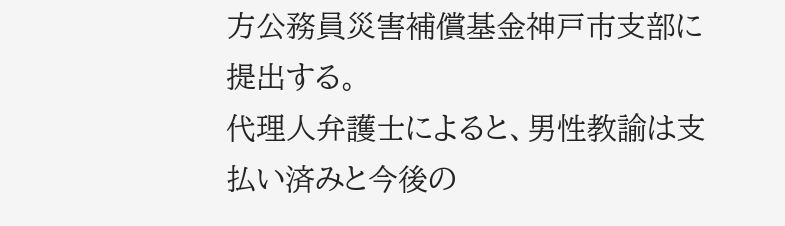方公務員災害補償基金神戸市支部に提出する。
代理人弁護士によると、男性教諭は支払い済みと今後の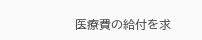医療費の給付を求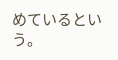めているという。